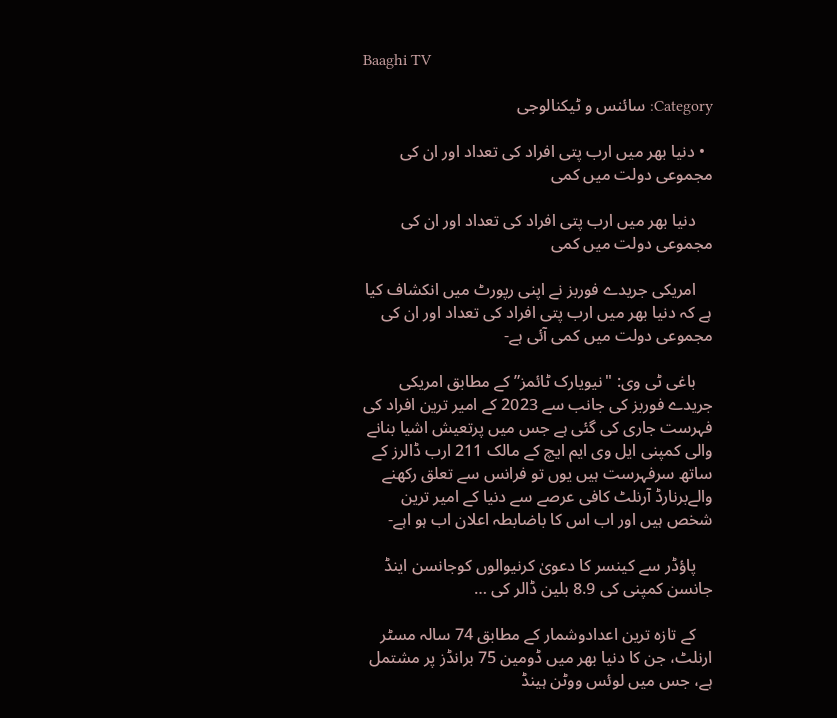Baaghi TV

Category: سائنس و ٹیکنالوجی

  • دنیا بھر میں ارب پتی افراد کی تعداد اور ان کی مجموعی دولت میں کمی

    دنیا بھر میں ارب پتی افراد کی تعداد اور ان کی مجموعی دولت میں کمی

    امریکی جریدے فوربز نے اپنی رپورٹ میں انکشاف کیا ہے کہ دنیا بھر میں ارب پتی افراد کی تعداد اور ان کی مجموعی دولت میں کمی آئی ہے-

    باغی ٹی وی: "نیویارک ٹائمز” کے مطابق امریکی جریدے فوربز کی جانب سے 2023 کے امیر ترین افراد کی فہرست جاری کی گئی ہے جس میں پرتعیش اشیا بنانے والی کمپنی ایل وی ایم ایچ کے مالک 211 ارب ڈالرز کے ساتھ سرفہرست ہیں یوں تو فرانس سے تعلق رکھنے والےبرنارڈ آرنلٹ کافی عرصے سے دنیا کے امیر ترین شخص ہیں اور اب اس کا باضابطہ اعلان اب ہو اہے-

    پاؤڈر سے کینسر کا دعویٰ کرنیوالوں کوجانسن اینڈ جانسن کمپنی کی 8.9 بلین ڈالر کی …

    کے تازہ ترین اعدادوشمار کے مطابق 74 سالہ مسٹر ارنلٹ، جن کا دنیا بھر میں ڈومین 75 برانڈز پر مشتمل ہے، جس میں لوئس ووٹن ہینڈ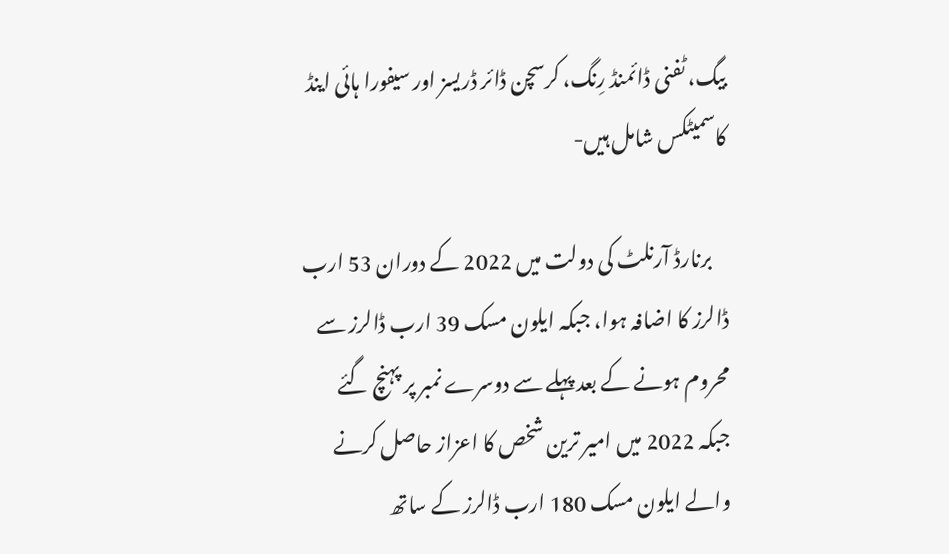بیگ، ٹفنی ڈائمنڈ رِنگ، کرسچن ڈائر ڈریسز اور سیفورا ہائی اینڈ کاسمیٹکس شامل ہیں-

    برنارڈ آرنلٹ کی دولت میں 2022 کے دوران 53 ارب ڈالرز کا اضافہ ہوا، جبکہ ایلون مسک 39 ارب ڈالرز سے محروم ہونے کے بعد پہلے سے دوسرے نمبر پر پہنچ گئے جبکہ 2022 میں امیر ترین شخص کا اعزاز حاصل کرنے والے ایلون مسک 180 ارب ڈالرز کے ساتھ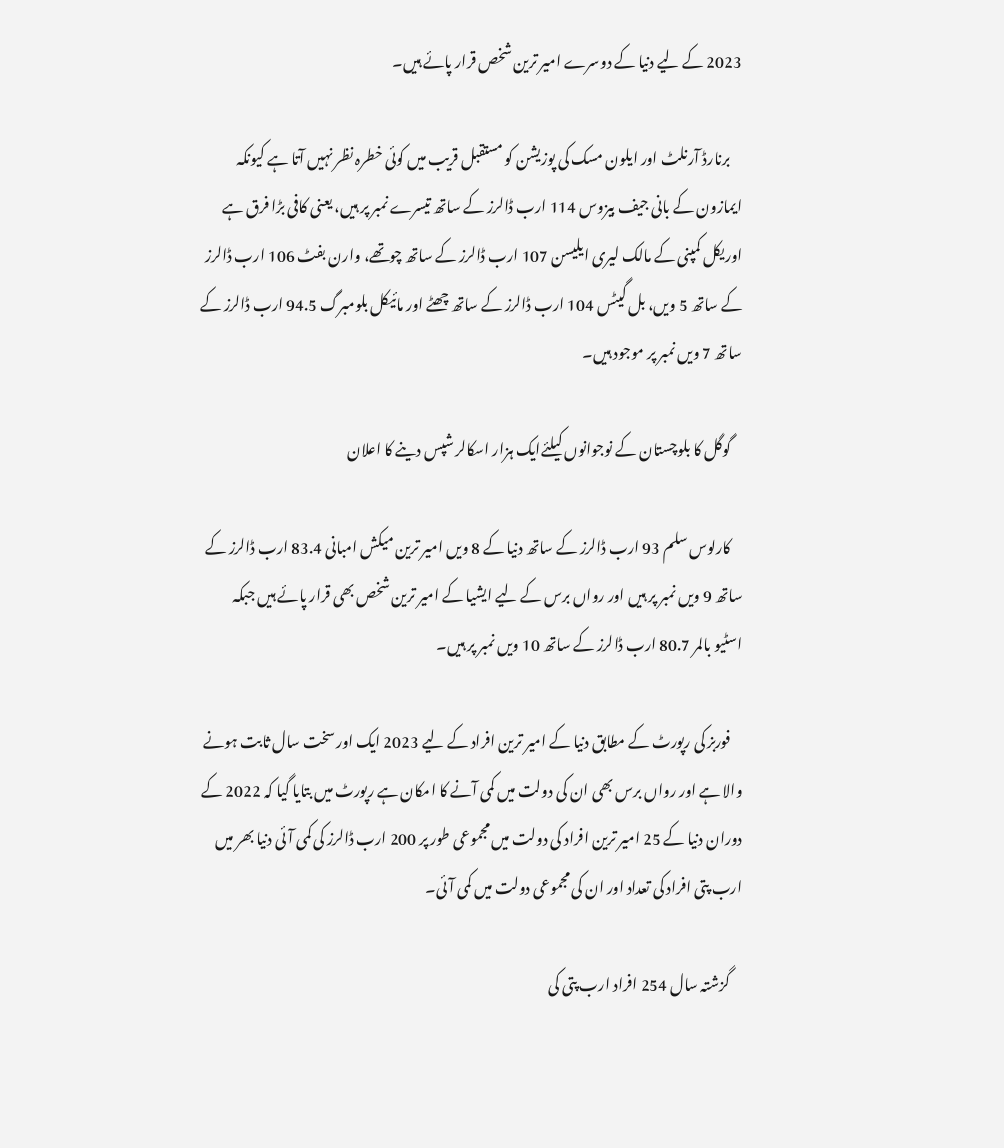2023 کے لیے دنیا کے دوسرے امیر ترین شخص قرار پائے ہیں۔

    برنارڈ آرنلٹ اور ایلون مسک کی پوزیشن کو مستقبل قریب میں کوئی خطرہ نظر نہیں آتا ہے کیونکہ ایمازون کے بانی جیف بیزوس 114 ارب ڈالرز کے ساتھ تیسرے نمبر پر ہیں، یعنی کافی بڑا فرق ہے اوریکل کمپنی کے مالک لیری ایلیسن 107 ارب ڈالرز کے ساتھ چوتھے، وارن بفٹ 106 ارب ڈالرز کے ساتھ 5 ویں، بل گیٹس 104 ارب ڈالرز کے ساتھ چھٹے اور مائیکل بلومبرگ 94.5 ارب ڈالرز کے ساتھ 7 ویں نمبر پر موجود ہیں۔

    گوگل کا بلوچستان کے نوجوانوں کیلئےایک ہزار اسکالر شپس دینے کا اعلان

    کارلوس سلم 93 ارب ڈالرز کے ساتھ دنیا کے 8 ویں امیر ترین میکش امبانی 83.4 ارب ڈالرز کے ساتھ 9 ویں نمبر پر ہیں اور رواں برس کے لیے ایشیا کے امیر ترین شخص بھی قرار پائے ہیں جبکہ اسٹیو بالمر 80.7 ارب ڈالرز کے ساتھ 10 ویں نمبر پر ہیں۔

    فوربز کی رپورٹ کے مطابق دنیا کے امیر ترین افراد کے لیے 2023 ایک اور سخت سال ثابت ہونے والا ہے اور رواں برس بھی ان کی دولت میں کمی آنے کا امکان ہے رپورٹ میں بتایا گیا کہ 2022 کے دوران دنیا کے 25 امیر ترین افراد کی دولت میں مجموعی طور پر 200 ارب ڈالرز کی کمی آئی دنیا بھر میں ارب پتی افراد کی تعداد اور ان کی مجموعی دولت میں کمی آئی۔

    گزشتہ سال 254 افراد ارب پتی کی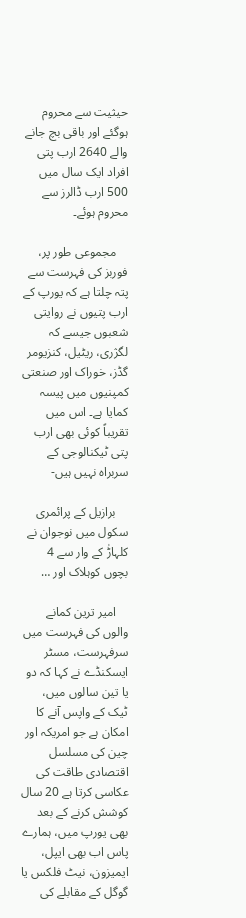حیثیت سے محروم ہوگئے اور باقی بچ جانے والے 2640 ارب پتی افراد ایک سال میں 500 ارب ڈالرز سے محروم ہوئے۔

    مجموعی طور پر، فوربز کی فہرست سے پتہ چلتا ہے کہ یورپ کے ارب پتیوں نے روایتی شعبوں جیسے کہ لگژری، ریٹیل، کنزیومر گڈز، خوراک اور صنعتی کمپنیوں میں پیسہ کمایا ہے۔ اس میں تقریباً کوئی بھی ارب پتی ٹیکنالوجی کے سربراہ نہیں ہیں-

    برازیل کے پرائمری سکول میں نوجوان نے کلہاڑٰ کے وار سے 4 بچوں کوہلاک اور …

    امیر ترین کمانے والوں کی فہرست میں سرفہرست، مسٹر ایسکنڈے نے کہا کہ دو یا تین سالوں میں، ٹیک کے واپس آنے کا امکان ہے جو امریکہ اور چین کی مسلسل اقتصادی طاقت کی عکاسی کرتا ہے 20 سال کوشش کرنے کے بعد بھی یورپ میں، ہمارے پاس اب بھی ایپل، ایمیزون، نیٹ فلکس یا گوگل کے مقابلے کی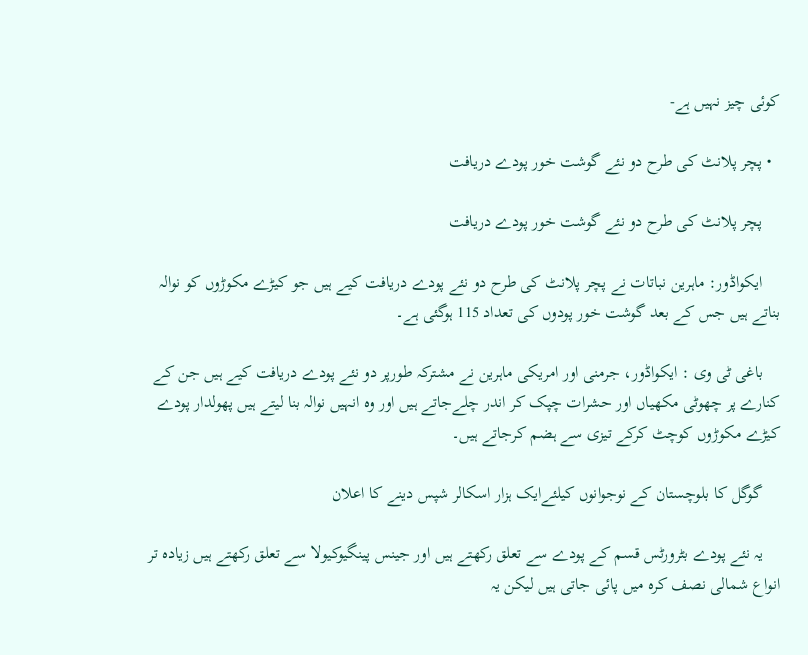کوئی چیز نہیں ہے-

  • پچر پلانٹ کی طرح دو نئے گوشت خور پودے دریافت

    پچر پلانٹ کی طرح دو نئے گوشت خور پودے دریافت

    ایکواڈور: ماہرین نباتات نے پچر پلانٹ کی طرح دو نئے پودے دریافت کیے ہیں جو کیڑے مکوڑوں کو نوالہ بناتے ہیں جس کے بعد گوشت خور پودوں کی تعداد 115 ہوگئی ہے۔

    باغی ٹی وی : ایکواڈور، جرمنی اور امریکی ماہرین نے مشترکہ طورپر دو نئے پودے دریافت کیے ہیں جن کے کنارے پر چھوٹی مکھیاں اور حشرات چپک کر اندر چلےجاتے ہیں اور وہ انہیں نوالہ بنا لیتے ہیں پھولدار پودے کیڑے مکوڑوں کوچٹ کرکے تیزی سے ہضم کرجاتے ہیں۔

    گوگل کا بلوچستان کے نوجوانوں کیلئےایک ہزار اسکالر شپس دینے کا اعلان

    یہ نئے پودے بٹرورٹس قسم کے پودے سے تعلق رکھتے ہیں اور جینس پینگیوکیولا سے تعلق رکھتے ہیں زیادہ تر انواع شمالی نصف کرہ میں پائی جاتی ہیں لیکن یہ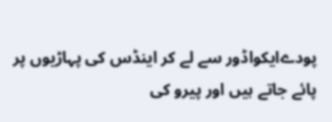پودےایکواڈور سے لے کر اینڈس کی پہاڑیوں پر پائے جاتے ہیں اور پیرو کی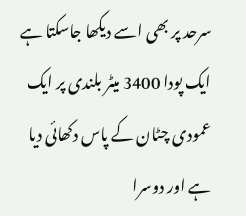سرحد پر بھی اسے دیکھا جاسکتا ہے ایک پودا 3400 میٹر بلندی پر ایک عمودی چٹان کے پاس دکھائی دیا ہے اور دوسرا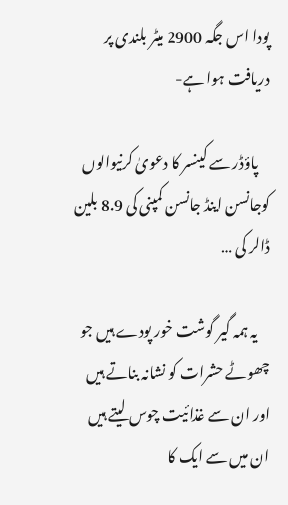پودا اس جگہ 2900 میٹر بلندی پر دریافت ہوا ہے-

    پاؤڈر سے کینسر کا دعویٰ کرنیوالوں کوجانسن اینڈ جانسن کمپنی کی 8.9 بلین ڈالر کی …

    یہ ہمہ گیر گوشت خور پودے ہیں جو چھوٹے حشرات کو نشانہ بناتے ہیں اور ان سے غذائیت چوس لیتے ہیں ان میں سے ایک کا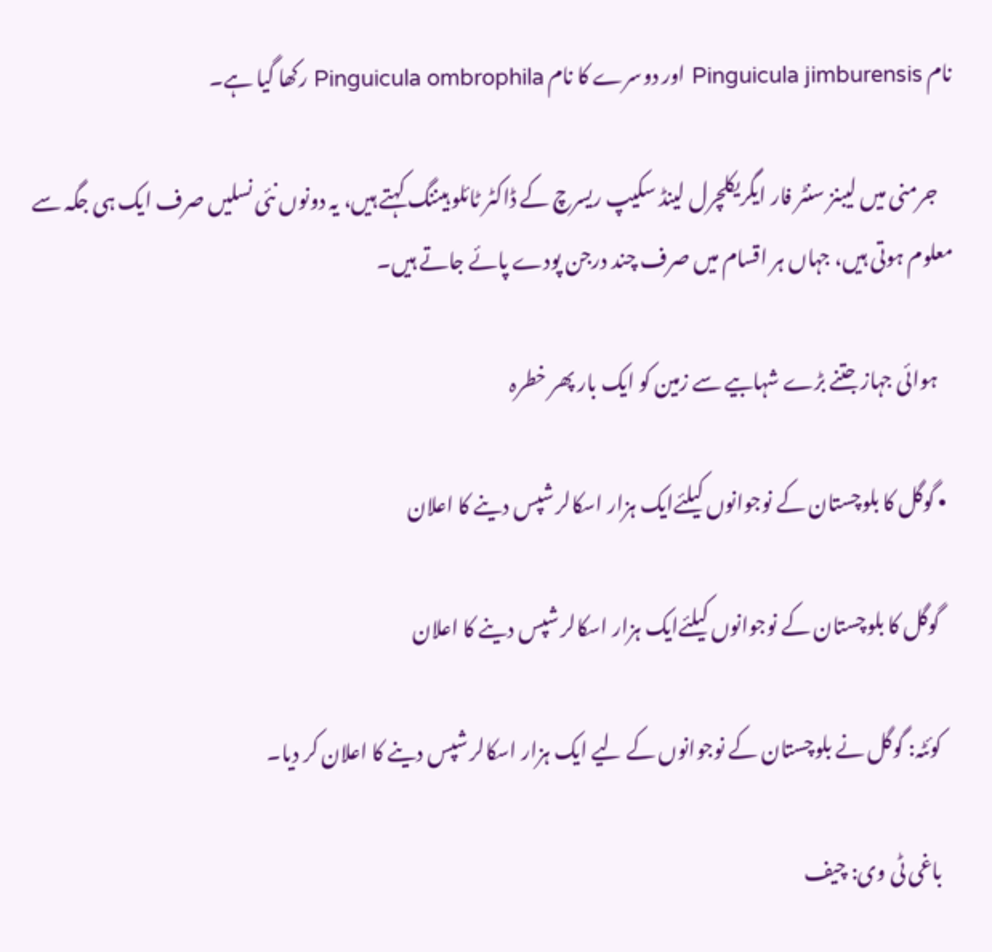نام Pinguicula jimburensis اور دوسرے کا نام Pinguicula ombrophila رکھا گیا ہے۔

    جرمنی میں لیبنز سنٹر فار ایگریکلچرل لینڈ سکیپ ریسرچ کے ڈاکٹر ٹائلو ہیننگ کہتے ہیں، یہ دونوں نئی نسلیں صرف ایک ہی جگہ سے معلوم ہوتی ہیں، جہاں ہر اقسام میں صرف چند درجن پودے پائے جاتے ہیں۔

    ہوائی جہاز جتنے بڑے شہابیے سے زمین کو ایک بار پھر خطرہ

  • گوگل کا بلوچستان کے نوجوانوں کیلئےایک ہزار اسکالر شپس دینے کا اعلان

    گوگل کا بلوچستان کے نوجوانوں کیلئےایک ہزار اسکالر شپس دینے کا اعلان

    کوئٹہ: گوگل نے بلوچستان کے نوجوانوں کے لیے ایک ہزار اسکالر شپس دینے کا اعلان کر دیا۔

    باغی ٹی وی: چیف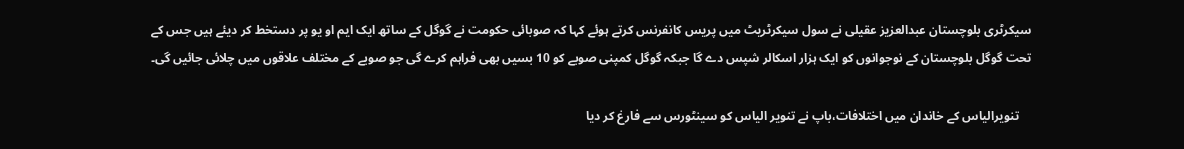سیکرٹری بلوچستان عبدالعزیز عقیلی نے سول سیکرٹریٹ میں پریس کانفرنس کرتے ہوئے کہا کہ صوبائی حکومت نے گوگل کے ساتھ ایک ایم او یو پر دستخط کر دیئے ہیں جس کے تحت گوگل بلوچستان کے نوجوانوں کو ایک ہزار اسکالر شپس دے گا جبکہ گوگل کمپنی صوبے کو 10 بسیں بھی فراہم کرے گی جو صوبے کے مختلف علاقوں میں چلائی جائیں گی۔

    تنویرالیاس کے خاندان میں اختلافات،باپ نے تنویر الیاس کو سینٹورس سے فارغ کر دیا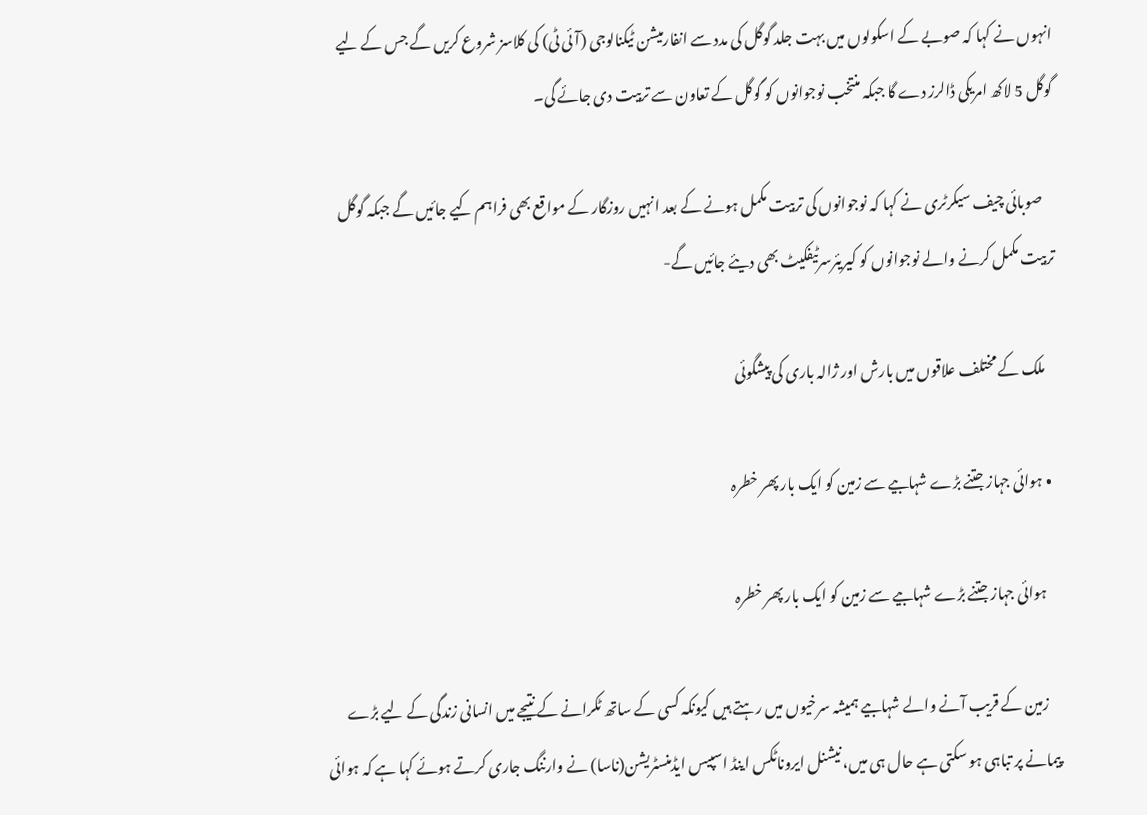انہوں نے کہا کہ صوبے کے اسکولوں میں بہت جلد گوگل کی مدد سے انفارمیشن ٹیکنالوجی (آئی ٹی) کی کلاسز شروع کریں گے جس کے لیے گوگل 5 لاکھ امریکی ڈالرز دے گا جبکہ منتخب نوجوانوں کو گوگل کے تعاون سے تربیت دی جائے گی۔

    صوبائی چیف سیکرٹری نے کہا کہ نوجوانوں کی تربیت مکمل ہونے کے بعد انہیں روزگار کے مواقع بھی فراہم کیے جائیں گے جبکہ گوگل تربیت مکمل کرنے والے نوجوانوں کو کیریئرسرٹیفکیٹ بھی دیئے جائیں گے-

    ملک کے مختلف علاقوں میں بارش اور ژالہ باری کی پیشگوئی

  • ہوائی جہاز جتنے بڑے شہابیے سے زمین کو ایک بار پھر خطرہ

    ہوائی جہاز جتنے بڑے شہابیے سے زمین کو ایک بار پھر خطرہ

    زمین کے قریب آنے والے شہابیے ہمیشہ سرخیوں میں رہتے ہیں کیونکہ کسی کے ساتھ ٹکرانے کے نتیجے میں انسانی زندگی کے لیے بڑے پیمانے پر تباہی ہو سکتی ہے حال ہی میں، نیشنل ایروناٹکس اینڈ اسپیس ایڈمنسٹریشن(ناسا) نے وارننگ جاری کرتے ہوئے کہا ہے کہ ہوائی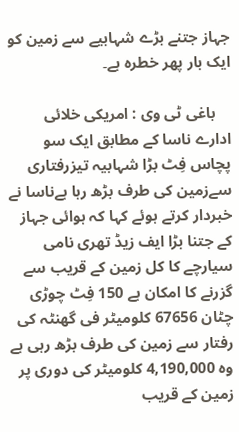جہاز جتنے بڑے شہابیے سے زمین کو ایک بار پھر خطرہ ہے۔

    باغی ٹی وی : امریکی خلائی ادارے ناسا کے مطابق ایک سو پچاس فِٹ بڑا شہابیہ تیزرفتاری سےزمین کی طرف بڑھ رہا ہےناسا نے خبردار کرتے ہوئے کہا کہ ہوائی جہاز کے جتنا بڑا ایف زیڈ تھری نامی سیارچے کا کل زمین کے قریب سے گزرنے کا امکان ہے 150 فِٹ چوڑی چٹان 67656 کلومیٹر فی گھنٹہ کی رفتار سے زمین کی طرف بڑھ رہی ہے وہ 4,190,000 کلومیٹر کی دوری پر زمین کے قریب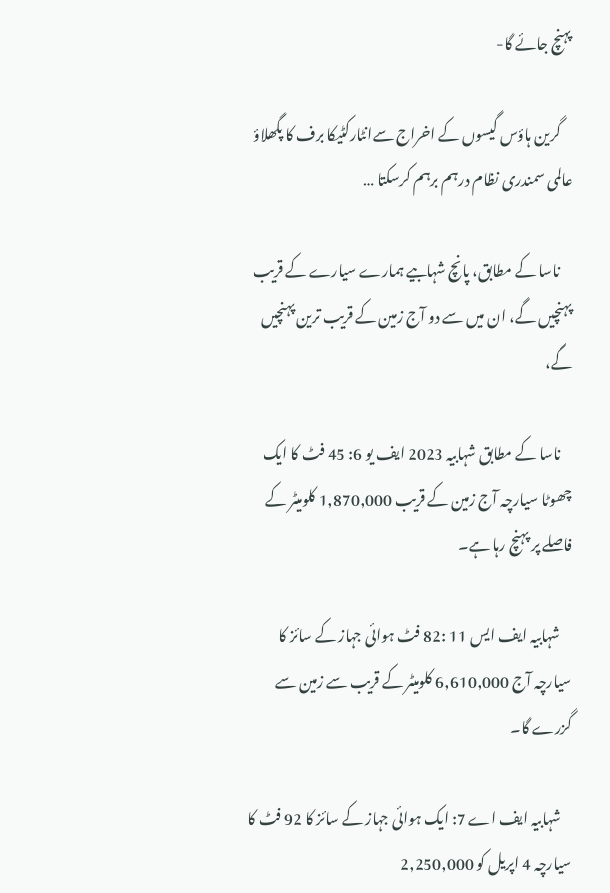پہنچ جائے گا-

    گرین ہاؤس گیسوں کے اخراج سےانٹارکٹیکا برف کا پگھلاؤ عالمی سمندری نظام درہم برہم کرسکتا …

    ناسا کے مطابق، پانچ شہابیے ہمارے سیارے کے قریب پہنچیں گے، ان میں سے دو آج زمین کے قریب ترین پہنچیں گے،

    ناسا کے مطابق شہابیہ 2023 ایف یو 6: 45 فٹ کا ایک چھوٹا سیارچہ آج زمین کے قریب 1,870,000 کلومیٹر کے فاصلے پر پہنچ رہا ہے۔

    شہابیہ ایف ایس 11 :82 فٹ ہوائی جہاز کے سائز کا سیارچہ آج 6,610,000 کلومیٹر کے قریب سے زمین سے گزرے گا۔

    شہابیہ ایف اے 7: ایک ہوائی جہاز کے سائز کا 92 فٹ کا سیارچہ 4 اپریل کو 2,250,000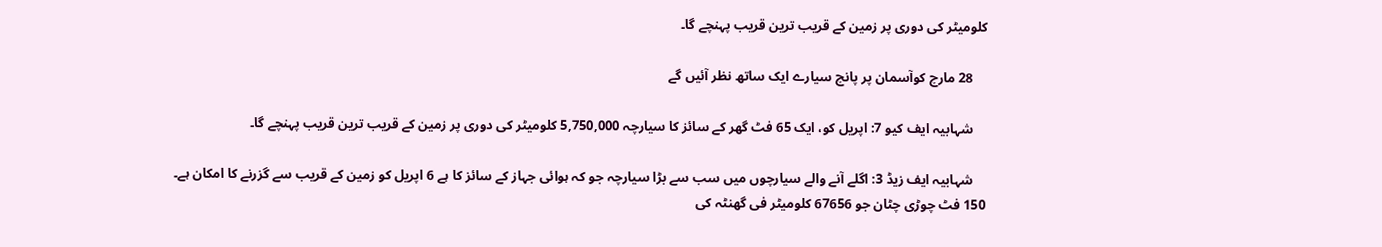کلومیٹر کی دوری پر زمین کے قریب ترین قریب پہنچے گا۔

    28 مارچ کوآسمان پر پانچ سیارے ایک ساتھ نظر آئیں گے

    شہابیہ ایف کیو 7: اپریل کو، ایک 65 فٹ گھر کے سائز کا سیارچہ 5,750,000 کلومیٹر کی دوری پر زمین کے قریب ترین قریب پہنچے گا۔

    شہابیہ ایف زیڈ 3: اگلے آنے والے سیارچوں میں سب سے بڑا سیارچہ جو کہ ہوائی جہاز کے سائز کا ہے 6 اپریل کو زمین کے قریب سے گزرنے کا امکان ہے۔ 150 فٹ چوڑی چٹان جو 67656 کلومیٹر فی گھنٹہ کی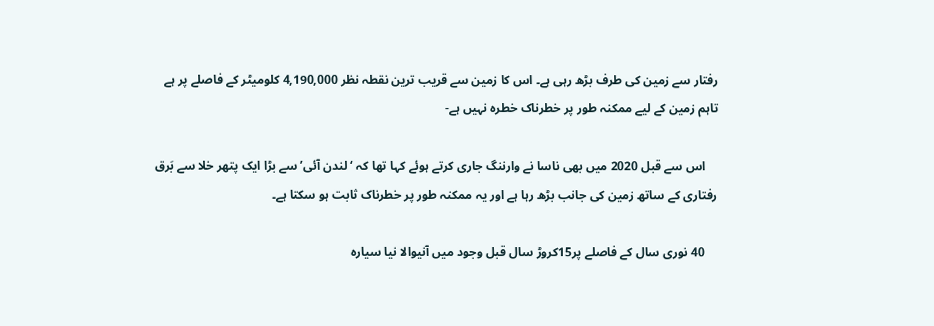رفتار سے زمین کی طرف بڑھ رہی ہے۔ اس کا زمین سے قریب ترین نقطہ نظر 4,190,000 کلومیٹر کے فاصلے پر ہے تاہم زمین کے لیے ممکنہ طور پر خطرناک خطرہ نہیں ہے-

    اس سے قبل 2020 میں بھی ناسا نے وارننگ جاری کرتے ہوئے کہا تھا کہ ‘لندن آئی’ سے بڑا ایک پتھر خلا سے بَرق رفتاری کے ساتھ زمین کی جانب بڑھ رہا ہے اور یہ ممکنہ طور پر خطرناک ثابت ہو سکتا ہے۔

    40 نوری سال کے فاصلے پر15کروڑ سال قبل وجود میں آنیوالا نیا سیارہ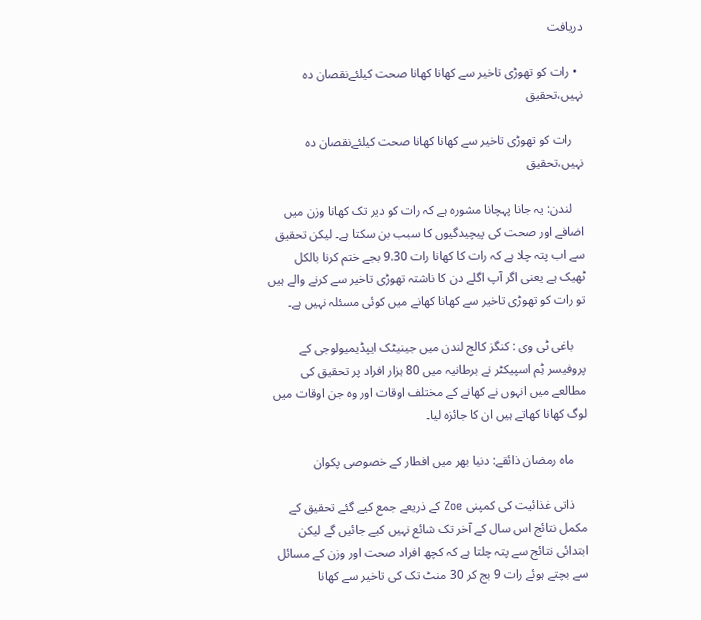دریافت

  • رات کو تھوڑی تاخیر سے کھانا کھانا صحت کیلئےنقصان دہ نہیں،تحقیق

    رات کو تھوڑی تاخیر سے کھانا کھانا صحت کیلئےنقصان دہ نہیں،تحقیق

    لندن: یہ جانا پہچانا مشورہ ہے کہ رات کو دیر تک کھانا وزن میں اضافے اور صحت کی پیچیدگیوں کا سبب بن سکتا ہے۔ لیکن تحقیق سے اب پتہ چلا ہے کہ رات کا کھانا رات 9.30 بجے ختم کرنا بالکل ٹھیک ہے یعنی اگر آپ اگلے دن کا ناشتہ تھوڑی تاخیر سے کرنے والے ہیں تو رات کو تھوڑی تاخیر سے کھانا کھانے میں کوئی مسئلہ نہیں ہے۔

    باغی ٹی وی : کنگز کالج لندن میں جینیٹک ایپڈیمیولوجی کے پروفیسر ٹِم اسپیکٹر نے برطانیہ میں 80 ہزار افراد پر تحقیق کی مطالعے میں انہوں نے کھانے کے مختلف اوقات اور وہ جن اوقات میں لوگ کھانا کھاتے ہیں ان کا جائزہ لیا۔

    ماہ رمضان ذائقے: دنیا بھر میں افطار کے خصوصی پکوان

    ذاتی غذائیت کی کمپنی Zoe کے ذریعے جمع کیے گئے تحقیق کے مکمل نتائج اس سال کے آخر تک شائع نہیں کیے جائیں گے لیکن ابتدائی نتائج سے پتہ چلتا ہے کہ کچھ افراد صحت اور وزن کے مسائل سے بچتے ہوئے رات 9 بج کر 30 منٹ تک کی تاخیر سے کھانا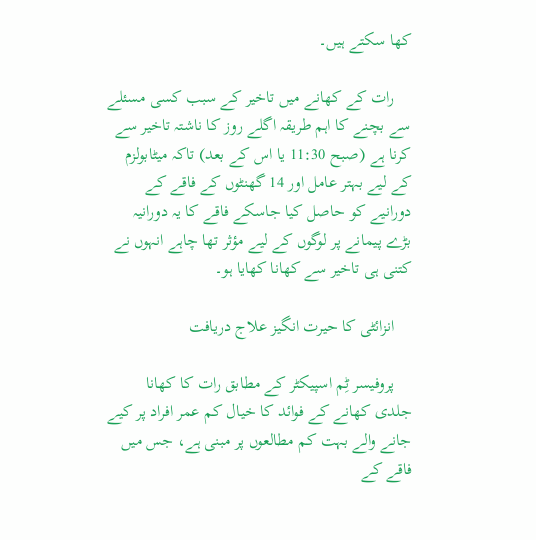کھا سکتے ہیں۔

    رات کے کھانے میں تاخیر کے سبب کسی مسئلے سے بچنے کا اہم طریقہ اگلے روز کا ناشتہ تاخیر سے کرنا ہے (صبح 11:30 یا اس کے بعد) تاکہ میٹابولزم کے لیے بہتر عامل اور 14 گھنٹوں کے فاقے کے دورانیے کو حاصل کیا جاسکے فاقے کا یہ دورانیہ بڑے پیمانے پر لوگوں کے لیے مؤثر تھا چاہے انہوں نے کتنی ہی تاخیر سے کھانا کھایا ہو۔

    انزائٹی کا حیرت انگیز علاج دریافت

    پروفیسر ٹِم اسپیکٹر کے مطابق رات کا کھانا جلدی کھانے کے فوائد کا خیال کم عمر افراد پر کیے جانے والے بہت کم مطالعوں پر مبنی ہے، جس میں فاقے کے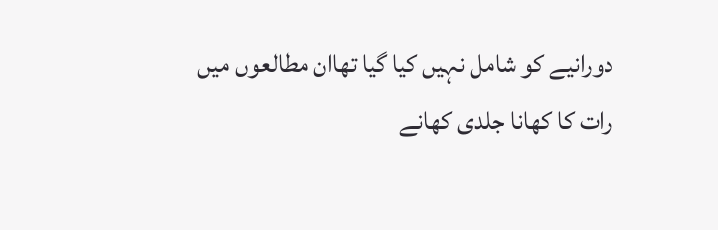دورانیے کو شامل نہیں کیا گیا تھاان مطالعوں میں رات کا کھانا جلدی کھانے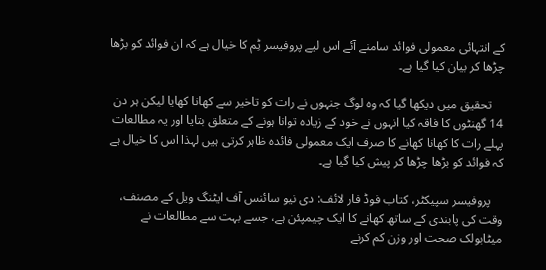کے انتہائی معمولی فوائد سامنے آئے اس لیے پروفیسر ٹِم کا خیال ہے کہ ان فوائد کو بڑھا چڑھا کر بیان کیا گیا ہے۔

    تحقیق میں دیکھا گیا کہ وہ لوگ جنہوں نے رات کو تاخیر سے کھانا کھایا لیکن ہر دن 14 گھنٹوں کا فاقہ کیا انہوں نے خود کے زیادہ توانا ہونے کے متعلق بتایا اور یہ مطالعات پہلے رات کا کھانا کھانے کا صرف ایک معمولی فائدہ ظاہر کرتی ہیں لہذا اس کا خیال ہے کہ فوائد کو بڑھا چڑھا کر پیش کیا گیا ہے۔

    پروفیسر سپیکٹر، کتاب فوڈ فار لائف: دی نیو سائنس آف ایٹنگ ویل کے مصنف، وقت کی پابندی کے ساتھ کھانے کا ایک چیمپئن ہے، جسے بہت سے مطالعات نے میٹابولک صحت اور وزن کم کرنے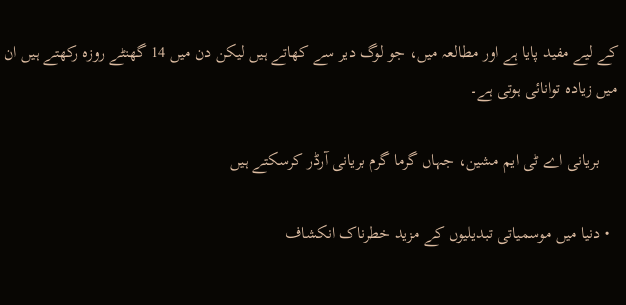کے لیے مفید پایا ہے اور مطالعہ میں، جو لوگ دیر سے کھاتے ہیں لیکن دن میں 14 گھنٹے روزہ رکھتے ہیں ان میں زیادہ توانائی ہوتی ہے۔

    بریانی اے ٹی ایم مشین، جہاں گرما گرم بریانی آرڈر کرسکتے ہیں

  • دنیا میں موسمیاتی تبدیلیوں کے مزید خطرناک انکشاف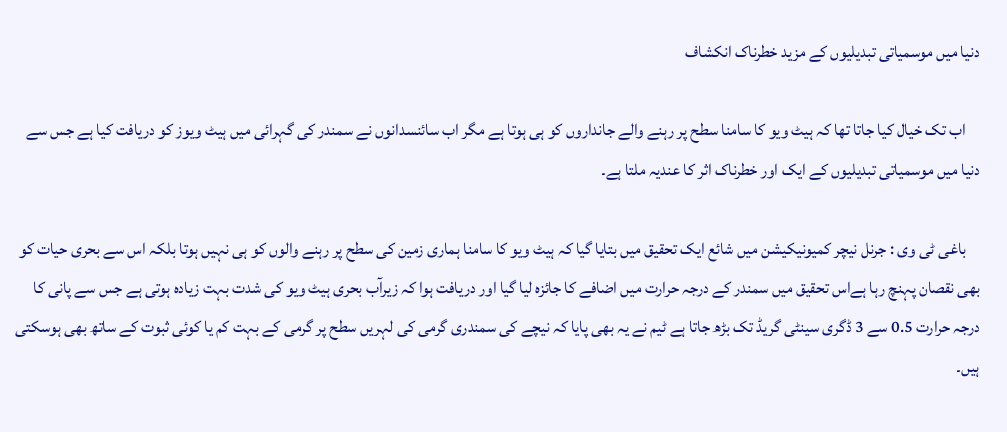دنیا میں موسمیاتی تبدیلیوں کے مزید خطرناک انکشاف

    اب تک خیال کیا جاتا تھا کہ ہیٹ ویو کا سامنا سطح پر رہنے والے جانداروں کو ہی ہوتا ہے مگر اب سائنسدانوں نے سمندر کی گہرائی میں ہیٹ ویوز کو دریافت کیا ہے جس سے دنیا میں موسمیاتی تبدیلیوں کے ایک اور خطرناک اثر کا عندیہ ملتا ہے۔

    باغی ٹی وی : جرنل نیچر کمیونیکیشن میں شائع ایک تحقیق میں بتایا گیا کہ ہیٹ ویو کا سامنا ہماری زمین کی سطح پر رہنے والوں کو ہی نہیں ہوتا بلکہ اس سے بحری حیات کو بھی نقصان پہنچ رہا ہےاس تحقیق میں سمندر کے درجہ حرارت میں اضافے کا جائزہ لیا گیا اور دریافت ہوا کہ زیرآب بحری ہیٹ ویو کی شدت بہت زیادہ ہوتی ہے جس سے پانی کا درجہ حرارت 0.5 سے 3 ڈگری سینٹی گریڈ تک بڑھ جاتا ہے ٹیم نے یہ بھی پایا کہ نیچے کی سمندری گرمی کی لہریں سطح پر گرمی کے بہت کم یا کوئی ثبوت کے ساتھ بھی ہوسکتی ہیں۔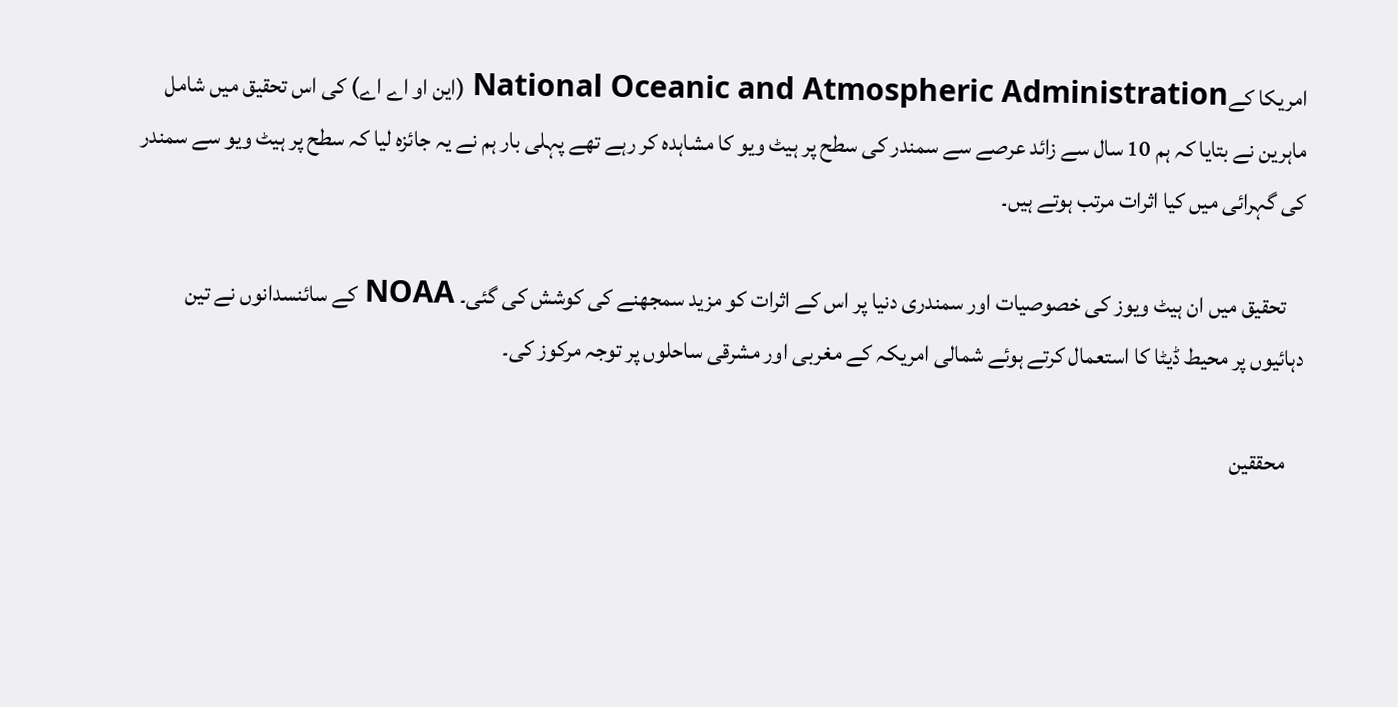امریکا کےNational Oceanic and Atmospheric Administration (این او اے اے) کی اس تحقیق میں شامل ماہرین نے بتایا کہ ہم 10 سال سے زائد عرصے سے سمندر کی سطح پر ہیٹ ویو کا مشاہدہ کر رہے تھے پہلی بار ہم نے یہ جائزہ لیا کہ سطح پر ہیٹ ویو سے سمندر کی گہرائی میں کیا اثرات مرتب ہوتے ہیں۔

    تحقیق میں ان ہیٹ ویوز کی خصوصیات اور سمندری دنیا پر اس کے اثرات کو مزید سمجھنے کی کوشش کی گئی۔ NOAA کے سائنسدانوں نے تین دہائیوں پر محیط ڈیٹا کا استعمال کرتے ہوئے شمالی امریکہ کے مغربی اور مشرقی ساحلوں پر توجہ مرکوز کی۔

    محققین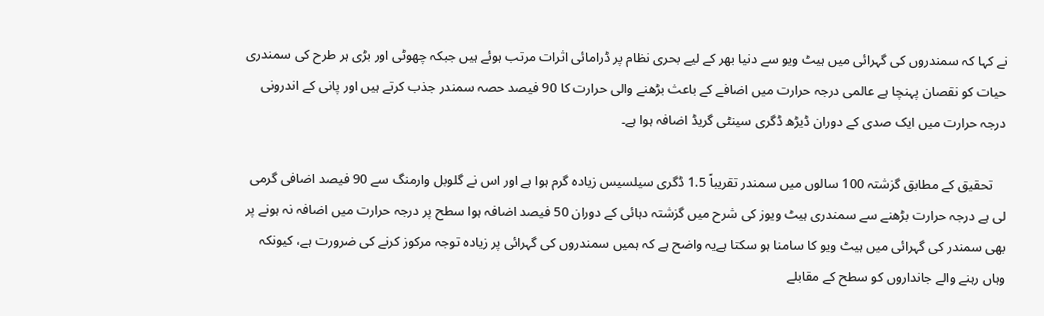نے کہا کہ سمندروں کی گہرائی میں ہیٹ ویو سے دنیا بھر کے لیے بحری نظام پر ڈرامائی اثرات مرتب ہوئے ہیں جبکہ چھوٹی اور بڑی ہر طرح کی سمندری حیات کو نقصان پہنچا ہے عالمی درجہ حرارت میں اضافے کے باعث بڑھنے والی حرارت کا 90 فیصد حصہ سمندر جذب کرتے ہیں اور پانی کے اندرونی درجہ حرارت میں ایک صدی کے دوران ڈیڑھ ڈگری سینٹی گریڈ اضافہ ہوا ہے۔

    تحقیق کے مطابق گزشتہ 100 سالوں میں سمندر تقریباً 1.5 ڈگری سیلسیس زیادہ گرم ہوا ہے اور اس نے گلوبل وارمنگ سے 90 فیصد اضافی گرمی لی ہے درجہ حرارت بڑھنے سے سمندری ہیٹ ویوز کی شرح میں گزشتہ دہائی کے دوران 50 فیصد اضافہ ہوا سطح پر درجہ حرارت میں اضافہ نہ ہونے پر بھی سمندر کی گہرائی میں ہیٹ ویو کا سامنا ہو سکتا ہےیہ واضح ہے کہ ہمیں سمندروں کی گہرائی پر زیادہ توجہ مرکوز کرنے کی ضرورت ہے، کیونکہ وہاں رہنے والے جانداروں کو سطح کے مقابلے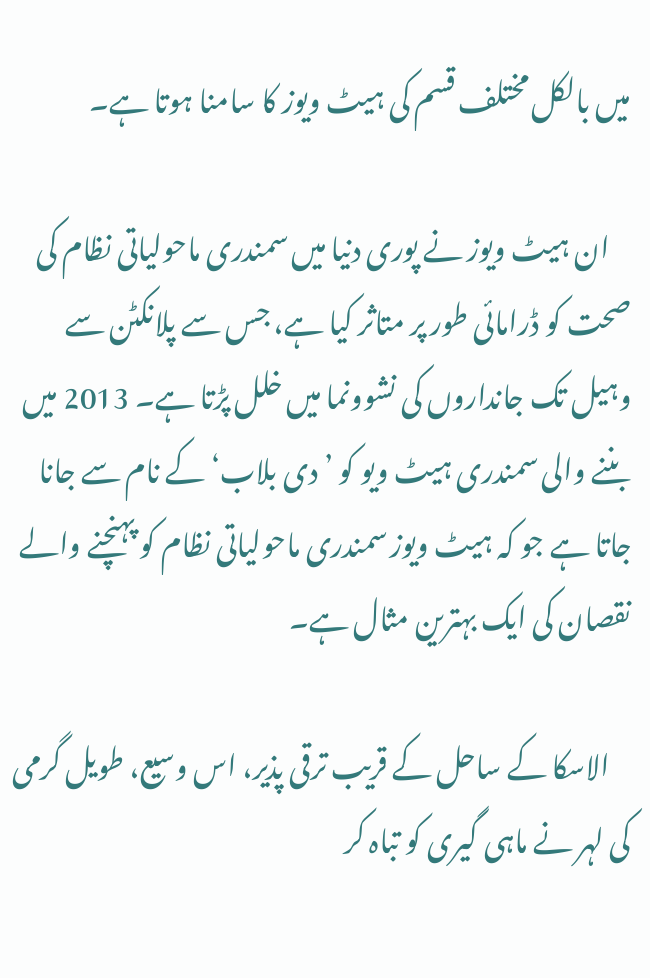میں بالکل مختلف قسم کی ہیٹ ویوز کا سامنا ہوتا ہے۔

    ان ہیٹ ویوز نے پوری دنیا میں سمندری ماحولیاتی نظام کی صحت کو ڈرامائی طور پر متاثر کیا ہے، جس سے پلانکٹن سے وہیل تک جانداروں کی نشوونما میں خلل پڑتا ہے۔ 2013 میں بننے والی سمندری ہیٹ ویو کو ’دی بلاب‘ کے نام سے جانا جاتا ہے جو کہ ہیٹ ویوز سمندری ماحولیاتی نظام کو پہنچنے والے نقصان کی ایک بہترین مثال ہے۔

    الاسکا کے ساحل کے قریب ترقی پذیر، اس وسیع، طویل گرمی کی لہر نے ماہی گیری کو تباہ کر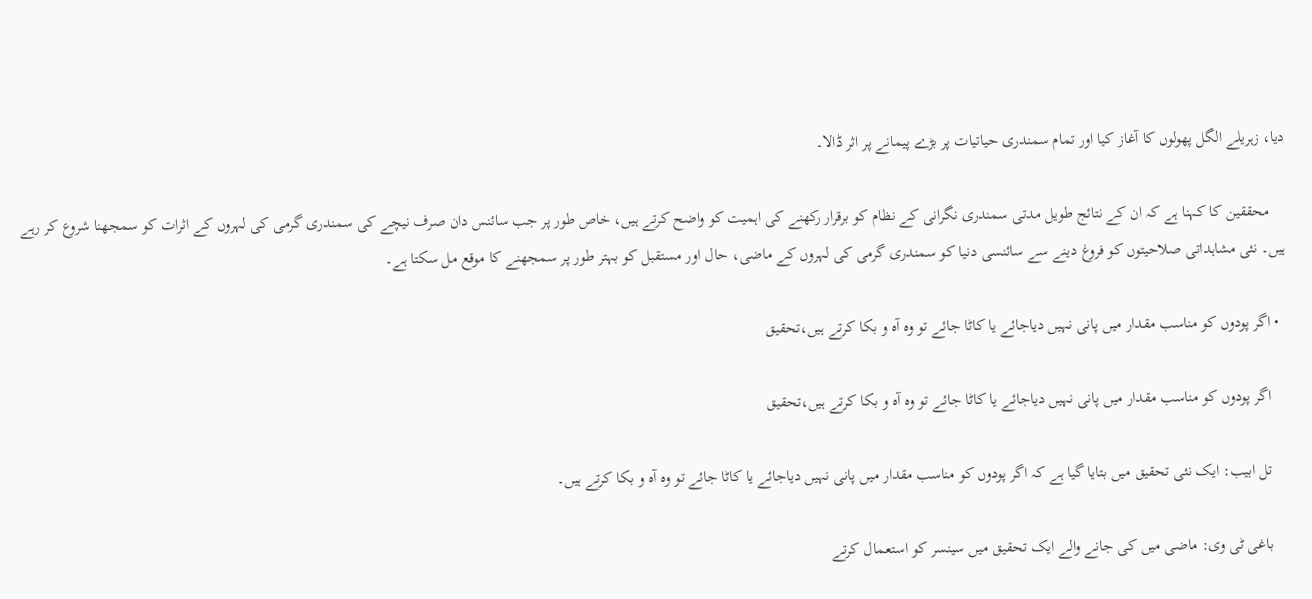دیا، زہریلے الگل پھولوں کا آغاز کیا اور تمام سمندری حیاتیات پر بڑے پیمانے پر اثر ڈالا۔

    محققین کا کہنا ہے کہ ان کے نتائج طویل مدتی سمندری نگرانی کے نظام کو برقرار رکھنے کی اہمیت کو واضح کرتے ہیں، خاص طور پر جب سائنس دان صرف نیچے کی سمندری گرمی کی لہروں کے اثرات کو سمجھنا شروع کر رہے ہیں۔ نئی مشاہداتی صلاحیتوں کو فروغ دینے سے سائنسی دنیا کو سمندری گرمی کی لہروں کے ماضی، حال اور مستقبل کو بہتر طور پر سمجھنے کا موقع مل سکتا ہے۔

  • اگر پودوں کو مناسب مقدار میں پانی نہیں دیاجائے یا کاٹا جائے تو وہ آہ و بکا کرتے ہیں،تحقیق

    اگر پودوں کو مناسب مقدار میں پانی نہیں دیاجائے یا کاٹا جائے تو وہ آہ و بکا کرتے ہیں،تحقیق

    تل ابیب: ایک نئی تحقیق میں بتایا گیا ہے کہ اگر پودوں کو مناسب مقدار میں پانی نہیں دیاجائے یا کاٹا جائے تو وہ آہ و بکا کرتے ہیں۔

    باغی ٹی وی: ماضی میں کی جانے والے ایک تحقیق میں سینسر کو استعمال کرتے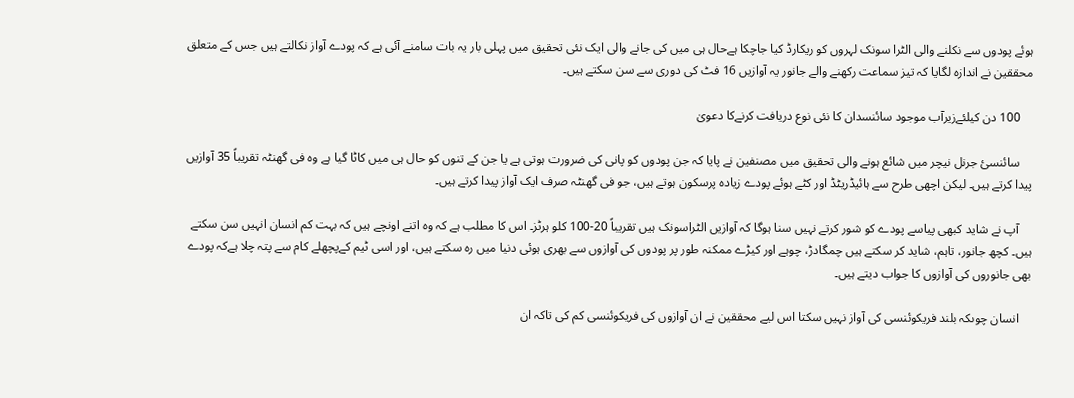ہوئے پودوں سے نکلنے والی الٹرا سونک لہروں کو ریکارڈ کیا جاچکا ہےحال ہی میں کی جانے والی ایک نئی تحقیق میں پہلی بار یہ بات سامنے آئی ہے کہ پودے آواز نکالتے ہیں جس کے متعلق محققین نے اندازہ لگایا کہ تیز سماعت رکھنے والے جانور یہ آوازیں 16 فٹ کی دوری سے سن سکتے ہیں۔

    100 دن کیلئےزیرآب موجود سائنسدان کا نئی نوع دریافت کرنےکا دعویٰ

    سائنسئ جرنل نیچر میں شائع ہونے والی تحقیق میں مصنفین نے پایا کہ جن پودوں کو پانی کی ضرورت ہوتی ہے یا جن کے تنوں کو حال ہی میں کاٹا گیا ہے وہ فی گھنٹہ تقریباً 35 آوازیں پیدا کرتے ہیں۔ لیکن اچھی طرح سے ہائیڈریٹڈ اور کٹے ہوئے پودے زیادہ پرسکون ہوتے ہیں، جو فی گھنٹہ صرف ایک آواز پیدا کرتے ہیں۔

    آپ نے شاید کبھی پیاسے پودے کو شور کرتے نہیں سنا ہوگا کہ آوازیں الٹراسونک ہیں تقریباً 20-100 کلو ہرٹز۔ اس کا مطلب ہے کہ وہ اتنے اونچے ہیں کہ بہت کم انسان انہیں سن سکتے ہیں۔ کچھ جانور، تاہم، شاید کر سکتے ہیں چمگادڑ، چوہے اور کیڑے ممکنہ طور پر پودوں کی آوازوں سے بھری ہوئی دنیا میں رہ سکتے ہیں، اور اسی ٹیم کےپچھلے کام سے پتہ چلا ہےکہ پودے بھی جانوروں کی آوازوں کا جواب دیتے ہیں۔

    انسان چوںکہ بلند فریکوئنسی کی آواز نہیں سکتا اس لیے محققین نے ان آوازوں کی فریکوئنسی کم کی تاکہ ان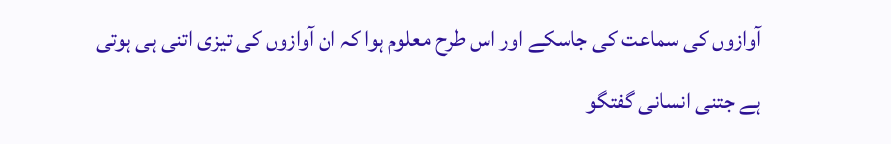آوازوں کی سماعت کی جاسکے اور اس طرح معلوم ہوا کہ ان آوازوں کی تیزی اتنی ہی ہوتی ہے جتنی انسانی گفتگو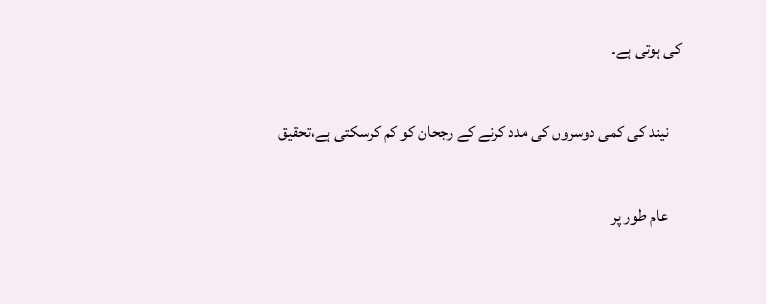کی ہوتی ہے۔

    نیند کی کمی دوسروں کی مدد کرنے کے رجحان کو کم کرسکتی ہے،تحقیق

    عام طور پر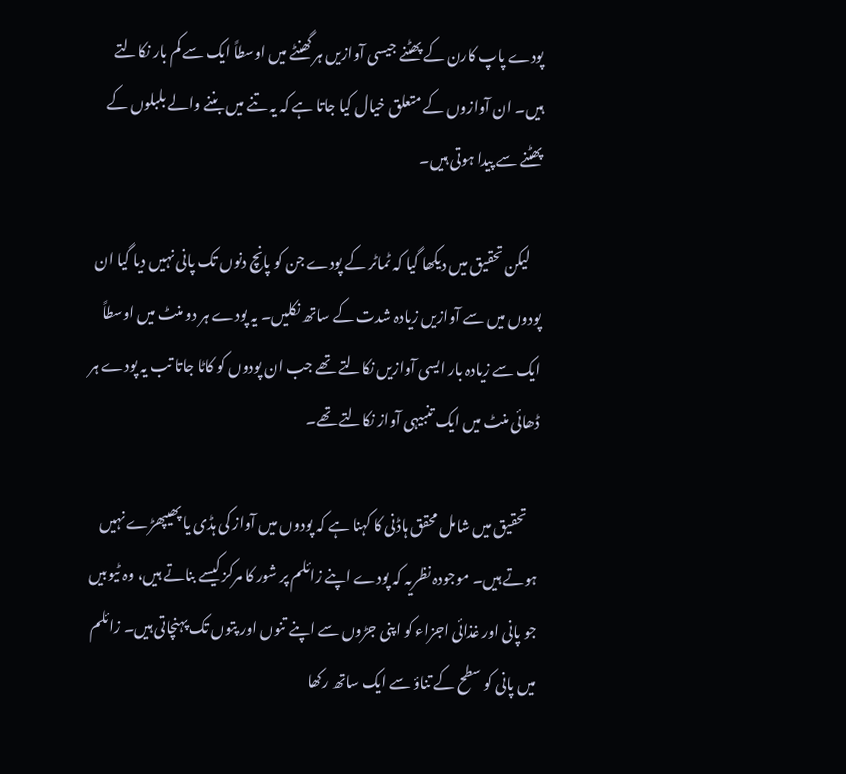پودے پاپ کارن کے پھٹنے جیسی آوازیں ہر گھنٹے میں اوسطاً ایک سے کم بار نکالتے ہیں۔ ان آوازوں کے متعلق خیال کیا جاتا ہے کہ یہ تنے میں بننے والے بلبلوں کے پھٹنے سے پیدا ہوتی ہیں۔

    لیکن تحقیق میں دیکھا گیا کہ ٹماٹر کے پودے جن کو پانچ دنوں تک پانی نہیں دیا گیا ان پودوں میں سے آوازیں زیادہ شدت کے ساتھ نکلیں۔ یہ پودے ہر دو منٹ میں اوسطاً ایک سے زیادہ بار ایسی آوازیں نکالتے تھے جب ان پودوں کو کاٹا جاتا تب یہ پودے ہر ڈھائی منٹ میں ایک تنبیہی آواز نکالتے تھے۔

    تحقیق میں شامل محقق ہاڈنی کا کہنا ہے کہ پودوں میں آواز کی ہڈی یا پھیپھڑے نہیں ہوتے ہیں۔ موجودہ نظریہ کہ پودے اپنے زائلم پر شور کا مرکز کیسے بناتے ہیں، وہ ٹیوبیں جو پانی اور غذائی اجزاء کو اپنی جڑوں سے اپنے تنوں اور پتوں تک پہنچاتی ہیں۔ زائلم میں پانی کو سطح کے تناؤ سے ایک ساتھ رکھا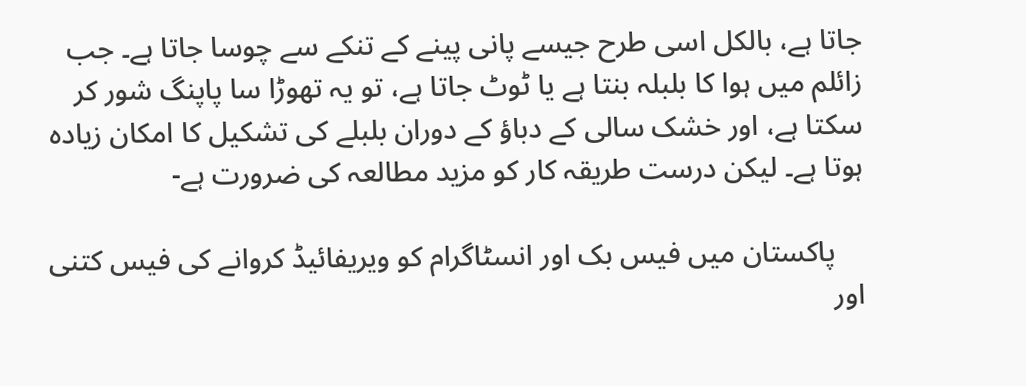جاتا ہے، بالکل اسی طرح جیسے پانی پینے کے تنکے سے چوسا جاتا ہے۔ جب زائلم میں ہوا کا بلبلہ بنتا ہے یا ٹوٹ جاتا ہے، تو یہ تھوڑا سا پاپنگ شور کر سکتا ہے، اور خشک سالی کے دباؤ کے دوران بلبلے کی تشکیل کا امکان زیادہ ہوتا ہے۔ لیکن درست طریقہ کار کو مزید مطالعہ کی ضرورت ہے-

    پاکستان میں فیس بک اور انسٹاگرام کو ویریفائیڈ کروانے کی فیس کتنی اور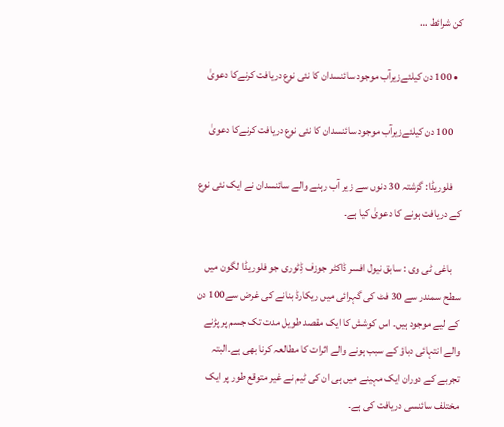کن شرائط …

  • 100 دن کیلئےزیرآب موجود سائنسدان کا نئی نوع دریافت کرنےکا دعویٰ

    100 دن کیلئےزیرآب موجود سائنسدان کا نئی نوع دریافت کرنےکا دعویٰ

    فلوریڈا: گزشتہ 30 دنوں سے زیر آب رہنے والے سائنسدان نے ایک نئی نوع کے دریافت ہونے کا دعویٰ کیا ہے۔

    باغی ٹی وی : سابق نیول افسر ڈاکٹر جوزف ڈِٹوری جو فلوریڈا لگون میں سطح سمندر سے 30 فٹ کی گہرائی میں ریکارڈ بنانے کی غرض سے100 دن کے لیے موجود ہیں۔ اس کوشش کا ایک مقصد طویل مدت تک جسم پر پڑنے والے انتہائی دباؤ کے سبب ہونے والے اثرات کا مطالعہ کرنا بھی ہے۔البتہ تجربے کے دوران ایک مہینے میں ہی ان کی ٹیم نے غیر متوقع طور پر ایک مختلف سائنسی دریافت کی ہے۔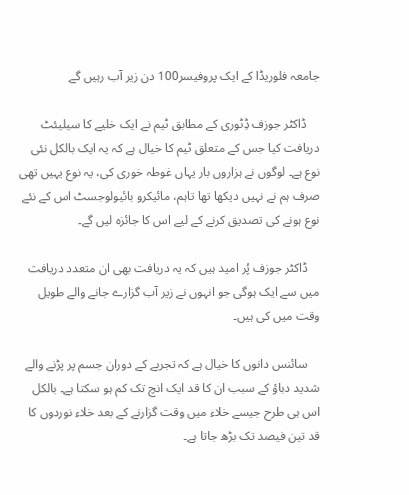جامعہ فلوریڈا کے ایک پروفیسر100 دن زیر آب رہیں گے

    ڈاکٹر جوزف ڈِٹوری کے مطابق ٹیم نے ایک خلیے کا سیلیئٹ دریافت کیا جس کے متعلق ٹیم کا خیال ہے کہ یہ ایک بالکل نئی نوع ہے۔ لوگوں نے ہزاروں بار یہاں غوطہ خوری کی، یہ نوع یہیں تھی صرف ہم نے نہیں دیکھا تھا تاہم، مائیکرو بائیولوجسٹ اس کے نئے نوع ہونے کی تصدیق کرنے کے لیے اس کا جائزہ لیں گے۔

    ڈاکٹر جوزف پُر امید ہیں کہ یہ دریافت بھی ان متعدد دریافت میں سے ایک ہوگی جو انہوں نے زیر آب گزارے جانے والے طویل وقت میں کی ہیں۔

    سائنس دانوں کا خیال ہے کہ تجربے کے دوران جسم پر پڑنے والے شدید دباؤ کے سبب ان کا قد ایک انچ تک کم ہو سکتا ہے۔ بالکل اس ہی طرح جیسے خلاء میں وقت گزارنے کے بعد خلاء نوردوں کا قد تین فیصد تک بڑھ جاتا ہے۔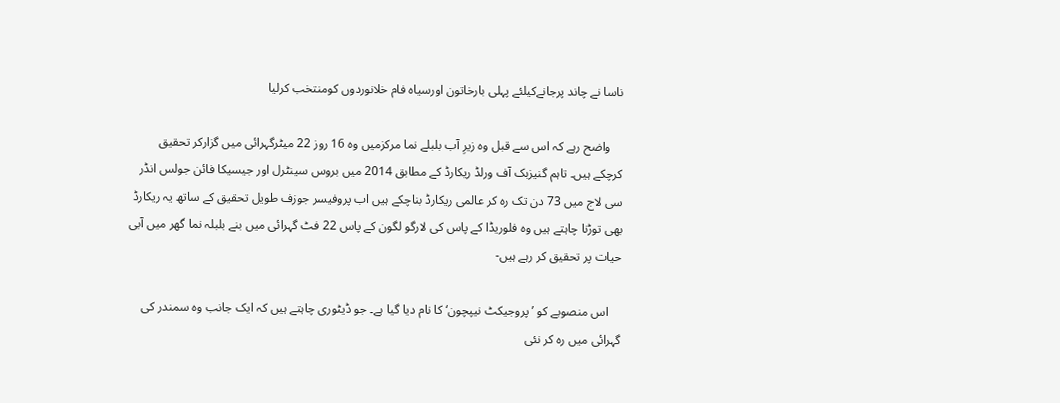ناسا نے چاند پرجانےکیلئے پہلی بارخاتون اورسیاہ فام خلانوردوں کومنتخب کرلیا

    واضح رہے کہ اس سے قبل وہ زیرِ آب بلبلے نما مرکزمیں وہ 16 روز 22 میٹرگہرائی میں گزارکر تحقیق کرچکے ہیں۔ تاہم گنیزبک آف ورلڈ ریکارڈ کے مطابق 2014 میں بروس سینٹرل اور جیسیکا فائن جولس انڈر سی لاج میں 73 دن تک رہ کر عالمی ریکارڈ بناچکے ہیں اب پروفیسر جوزف طویل تحقیق کے ساتھ یہ ریکارڈ بھی توڑنا چاہتے ہیں وہ فلوریڈا کے پاس کی لارگو لگون کے پاس 22 فٹ گہرائی میں بنے بلبلہ نما گھر میں آبی حیات پر تحقیق کر رہے ہیں-

    اس منصوبے کو ’پروجیکٹ نیپچون‘ کا نام دیا گیا ہے۔ جو ڈیٹوری چاہتے ہیں کہ ایک جانب وہ سمندر کی گہرائی میں رہ کر نئی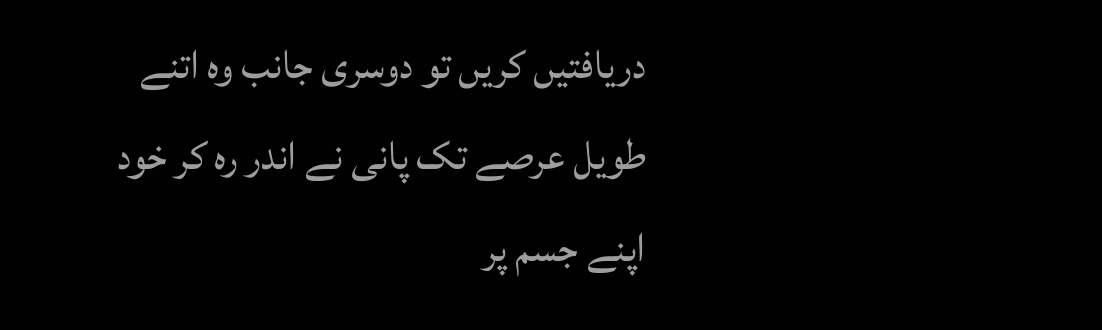دریافتیں کریں تو دوسری جانب وہ اتنے طویل عرصے تک پانی نے اندر رہ کر خود اپنے جسم پر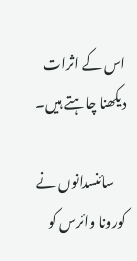اس کے اثرات دیکھنا چاہتے ہیں۔

    سائنسدانوں نے کورونا وائرس کو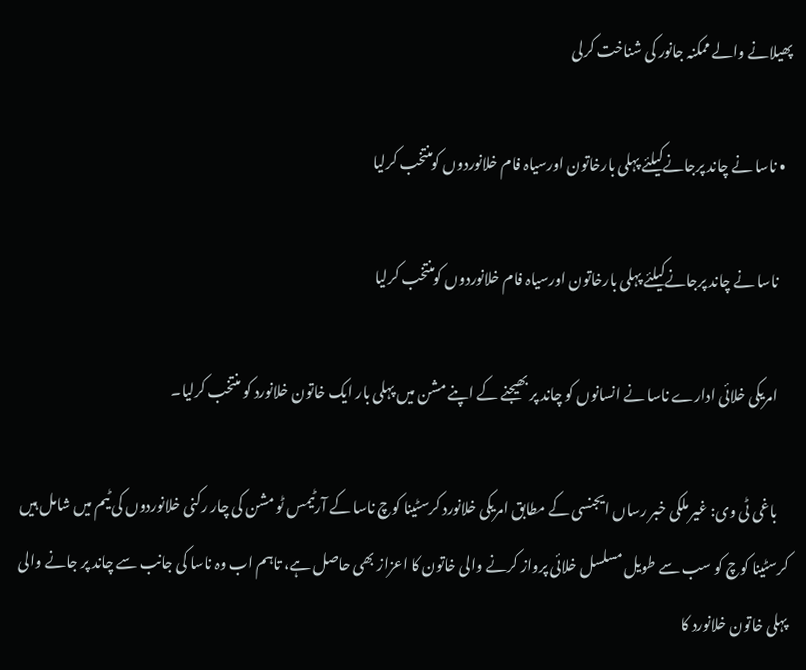پھیلانے والے ممکنہ جانور کی شناخت کرلی

  • ناسا نے چاند پرجانےکیلئے پہلی بارخاتون اورسیاہ فام خلانوردوں کومنتخب کرلیا

    ناسا نے چاند پرجانےکیلئے پہلی بارخاتون اورسیاہ فام خلانوردوں کومنتخب کرلیا

    امریکی خلائی ادارے ناسا نے انسانوں کو چاند پر بھیجنے کے اپنے مشن میں پہلی بار ایک خاتون خلانورد کو منتخب کرلیا۔

    باغی ٹی وی: غیر ملکی خبر رساں ایجنسی کے مطابق امریکی خلانورد کرسٹینا کوچ ناسا کے آرٹیمس ٹو مشن کی چار رکنی خلانوردوں کی ٹیم میں شامل ہیں کرسٹینا کوچ کو سب سے طویل مسلسل خلائی پرواز کرنے والی خاتون کا اعزاز بھی حاصل ہے، تاہم اب وہ ناسا کی جانب سے چاند پر جانے والی پہلی خاتون خلانورد کا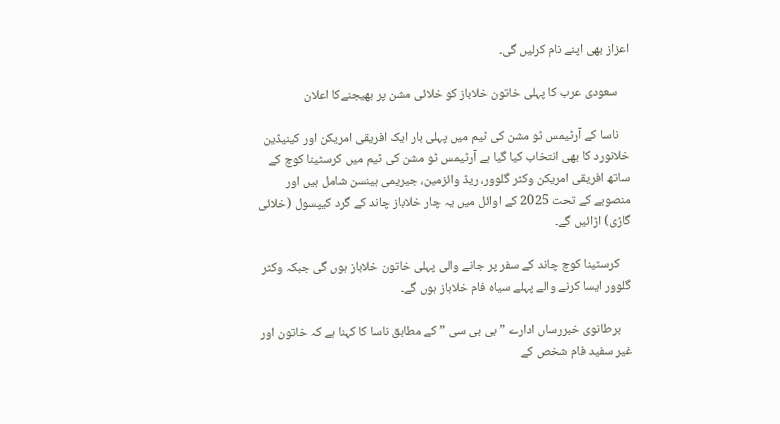اعزاز بھی اپنے نام کرلیں گی۔

    سعودی عرب کا پہلی خاتون خلاباز کو خلائی مشن پر بھیجنےکا اعلان

    ناسا کے آرٹیمس ٹو مشن کی ٹیم میں پہلی بار ایک افریقی امریکن اور کینیڈین خلانورد کا بھی انتخاب کیا گیا ہے آرٹیمس ٹو مشن کی ٹیم میں کرسٹینا کوچ کے ساتھ افریقی امریکن وکٹر گلوور، ریڈ وائزمین، جیریمی ہینسن شامل ہیں اور منصوبے کے تحت 2025 کے اوائل میں یہ چار خلاباز چاند کے گرد کیپسول (خلائی گاڑی) اڑائیں گے۔

    کرسٹینا کوچ چاند کے سفر پر جانے والی پہلی خاتون خلاباز ہوں گی جبکہ وکٹر گلوور ایسا کرنے والے پہلے سیاہ فام خلاباز ہوں گے۔

    برطانوی خبررساں ادارے ” بی بی سی ” کے مطابق ناسا کا کہنا ہے کہ خاتون اور غیر سفید فام شخص کے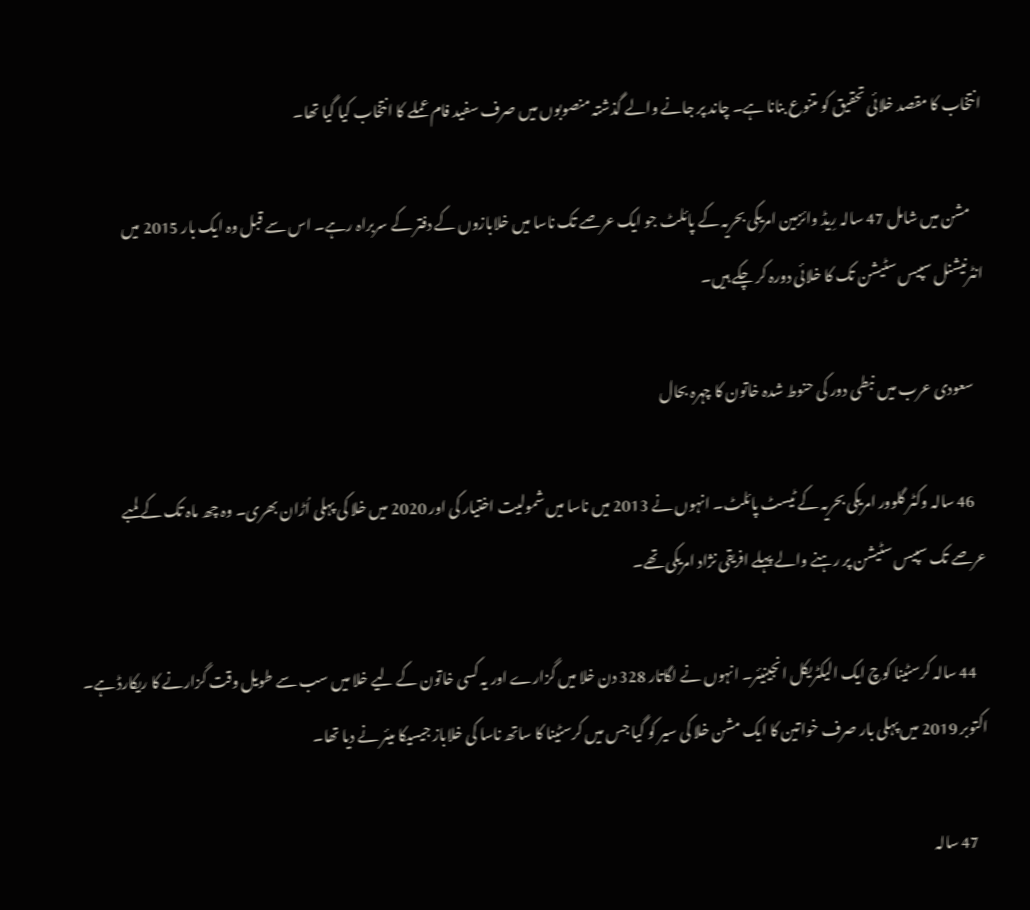انتخاب کا مقصد خلائی تحقیق کو متنوع بنانا ہے۔ چاند پر جانے والے گذشتہ منصوبوں میں صرف سفید فام عملے کا انتخاب کیا گیا تھا۔

    مشن میں شامل 47 سالہ رِیڈ وائزمین امریکی بحریہ کے پائلٹ جو ایک عرصے تک ناسا میں خلابازوں کے دفتر کے سربراہ رہے۔ اس سے قبل وہ ایک بار 2015 میں انٹرنیشنل سپیس سٹیشن تک کا خلائی دورہ کر چکے ہیں۔

    سعودی عرب میں نبطی دور کی حنوط شدہ خاتون کا چہرہ بحال

    46 سالہ وکٹر گلوور امریکی بحریہ کے ٹیسٹ پائلٹ۔ انہوں نے 2013 میں ناسا میں شمولیت اختیار کی اور 2020 میں خلا کی پہلی اُڑان بھری۔ وہ چھ ماہ تک کے لمبے عرصے تک سپیس سٹیشن پر رہنے والے پہلے افریقی نژاد امریکی تھے۔

    44 سالہ کرسٹینا کوچ ایک الیکٹریکل انجینیئر۔ انہوں نے لگاتار 328 دن خلا میں گزارے اور یہ کسی خاتون کے لیے خلا میں سب سے طویل وقت گزارنے کا ریکارڈ ہے۔ اکتوبر 2019 میں پہلی بار صرف خواتین کا ایک مشن خلا کی سیر کو گیا جس میں کرسٹینا کا ساتھ ناسا کی خلاباز جیسیکا میئر نے دیا تھا۔

    47 سالہ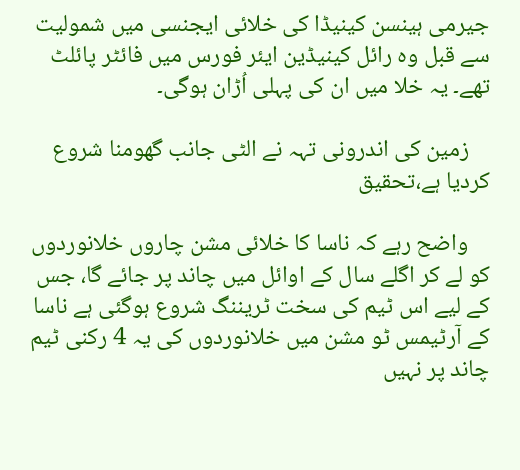جیرمی ہینسن کینیڈا کی خلائی ایجنسی میں شمولیت سے قبل وہ رائل کینیڈین ایئر فورس میں فائٹر پائلٹ تھے۔ یہ خلا میں ان کی پہلی اُڑان ہوگی۔

    زمین کی اندرونی تہہ نے الٹی جانب گھومنا شروع کردیا ہے،تحقیق

    واضح رہے کہ ناسا کا خلائی مشن چاروں خلانوردوں کو لے کر اگلے سال کے اوائل میں چاند پر جائے گا، جس کے لیے اس ٹیم کی سخت ٹریننگ شروع ہوگئی ہے ناسا کے آرٹیمس ٹو مشن میں خلانوردوں کی یہ 4 رکنی ٹیم چاند پر نہیں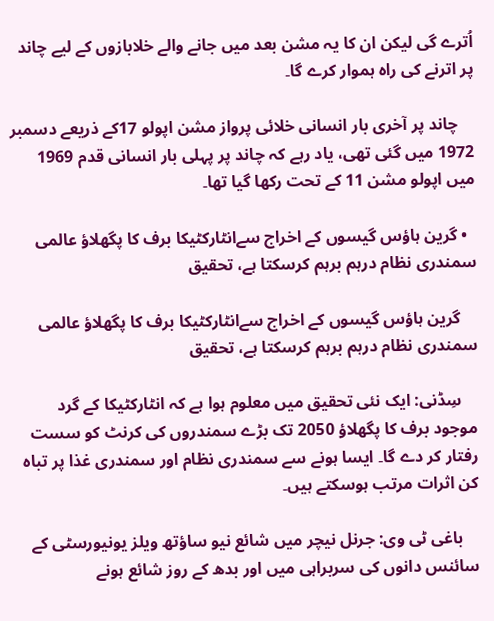اُترے گی لیکن ان کا یہ مشن بعد میں جانے والے خلابازوں کے لیے چاند پر اترنے کی راہ ہموار کرے گا۔

    چاند پر آخری بار انسانی خلائی پرواز مشن اپولو 17کے ذریعے دسمبر 1972 میں گئی تھی، یاد رہے کہ چاند پر پہلی بار انسانی قدم 1969 میں اپولو مشن 11 کے تحت رکھا گیا تھا۔

  • گرین ہاؤس گیسوں کے اخراج سےانٹارکٹیکا برف کا پگھلاؤ عالمی سمندری نظام درہم برہم کرسکتا ہے، تحقیق

    گرین ہاؤس گیسوں کے اخراج سےانٹارکٹیکا برف کا پگھلاؤ عالمی سمندری نظام درہم برہم کرسکتا ہے، تحقیق

    سِڈنی: ایک نئی تحقیق میں معلوم ہوا ہے کہ انٹارکٹیکا کے گرد موجود برف کا پگھلاؤ 2050 تک بڑے سمندروں کی کرنٹ کو سست رفتار کر دے گا۔ ایسا ہونے سے سمندری نظام اور سمندری غذا پر تباہ کن اثرات مرتب ہوسکتے ہیں۔

    باغی ٹی وی: جرنل نیچر میں شائع نیو ساؤتھ ویلز یونیورسٹی کے سائنس دانوں کی سربراہی میں اور بدھ کے روز شائع ہونے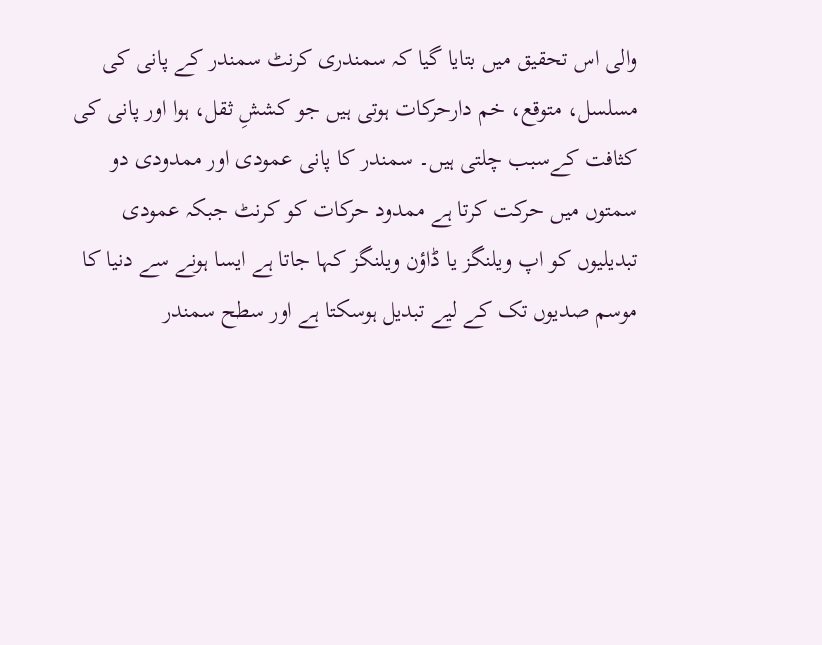والی اس تحقیق میں بتایا گیا کہ سمندری کرنٹ سمندر کے پانی کی مسلسل، متوقع، خم دارحرکات ہوتی ہیں جو کششِ ثقل، ہوا اور پانی کی کثافت کےسبب چلتی ہیں۔ سمندر کا پانی عمودی اور ممدودی دو سمتوں میں حرکت کرتا ہے ممدود حرکات کو کرنٹ جبکہ عمودی تبدیلیوں کو اپ ویلنگز یا ڈاؤن ویلنگز کہا جاتا ہے ایسا ہونے سے دنیا کا موسم صدیوں تک کے لیے تبدیل ہوسکتا ہے اور سطح سمندر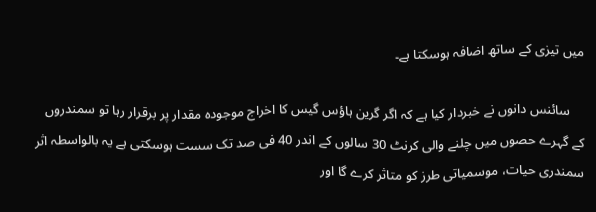میں تیزی کے ساتھ اضافہ ہوسکتا ہے۔

    سائنس دانوں نے خبردار کیا ہے کہ اگر گرین ہاؤس گیس کا اخراج موجودہ مقدار پر برقرار رہا تو سمندروں کے گہرے حصوں میں چلنے والی کرنٹ 30 سالوں کے اندر 40 فی صد تک سست ہوسکتی ہے یہ بالواسطہ اثر سمندری حیات، موسمیاتی طرز کو متاثر کرے گا اور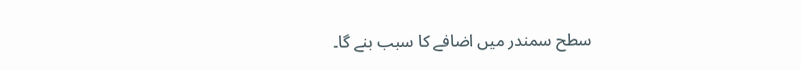سطح سمندر میں اضافے کا سبب بنے گا۔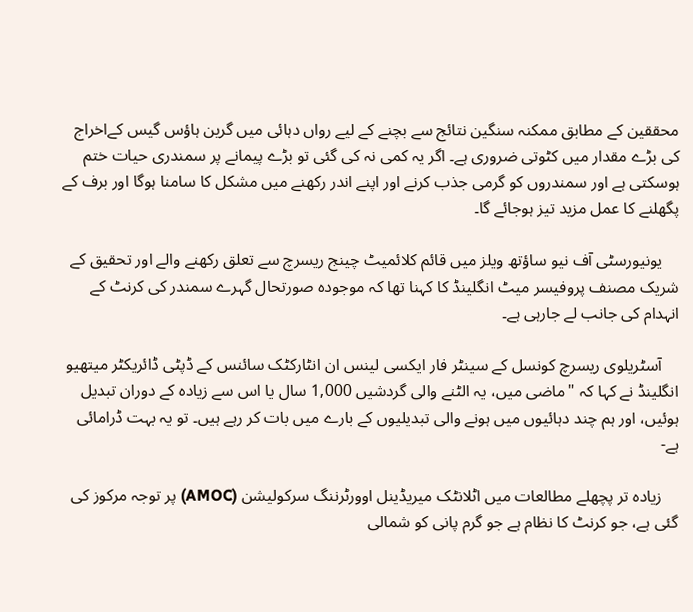محققین کے مطابق ممکنہ سنگین نتائج سے بچنے کے لیے رواں دہائی میں گرین ہاؤس گیس کےاخراج کی بڑے مقدار میں کٹوتی ضروری ہے۔ اگر یہ کمی نہ کی گئی تو بڑے پیمانے پر سمندری حیات ختم ہوسکتی ہے اور سمندروں کو گرمی جذب کرنے اور اپنے اندر رکھنے میں مشکل کا سامنا ہوگا اور برف کے پگھلنے کا عمل مزید تیز ہوجائے گا۔

    یونیورسٹی آف نیو ساؤتھ ویلز میں قائم کلائمیٹ چینج ریسرچ سے تعلق رکھنے والے اور تحقیق کے شریک مصنف پروفیسر میٹ انگلینڈ کا کہنا تھا کہ موجودہ صورتحال گہرے سمندر کی کرنٹ کے انہدام کی جانب لے جارہی ہے۔

    آسٹریلوی ریسرچ کونسل کے سینٹر فار ایکسی لینس ان انٹارکٹک سائنس کے ڈپٹی ڈائریکٹر میتھیو انگلینڈ نے کہا کہ "ماضی میں، یہ الٹنے والی گردشیں 1,000 سال یا اس سے زیادہ کے دوران تبدیل ہوئیں، اور ہم چند دہائیوں میں ہونے والی تبدیلیوں کے بارے میں بات کر رہے ہیں۔ تو یہ بہت ڈرامائی ہے-

    زیادہ تر پچھلے مطالعات میں اٹلانٹک میریڈینل اوورٹرننگ سرکولیشن (AMOC) پر توجہ مرکوز کی گئی ہے، جو کرنٹ کا نظام ہے جو گرم پانی کو شمالی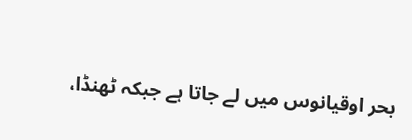بحر اوقیانوس میں لے جاتا ہے جبکہ ٹھنڈا،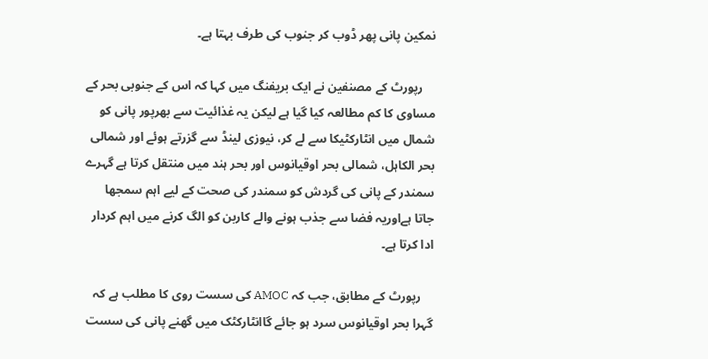نمکین پانی پھر ڈوب کر جنوب کی طرف بہتا ہے۔

    رپورٹ کے مصنفین نے ایک بریفنگ میں کہا کہ اس کے جنوبی بحر کے مساوی کا کم مطالعہ کیا گیا ہے لیکن یہ غذائیت سے بھرپور پانی کو شمال میں انٹارکٹیکا سے لے کر، نیوزی لینڈ سے گزرتے ہوئے اور شمالی بحر الکاہل، شمالی بحر اوقیانوس اور بحر ہند میں منتقل کرتا ہے گہرے سمندر کے پانی کی گردش کو سمندر کی صحت کے لیے اہم سمجھا جاتا ہےاوریہ فضا سے جذب ہونے والے کاربن کو الگ کرنے میں اہم کردار ادا کرتا ہے۔

    رپورٹ کے مطابق، جب کہ AMOC کی سست روی کا مطلب ہے کہ گہرا بحر اوقیانوس سرد ہو جائے گاانٹارکٹک میں گھنے پانی کی سست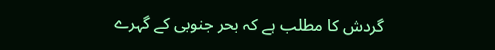گردش کا مطلب ہے کہ بحر جنوبی کے گہرے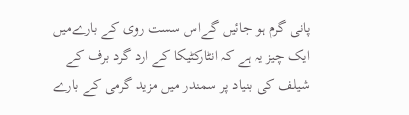پانی گرم ہو جائیں گےاس سست روی کے بارےمیں ایک چیز یہ ہے کہ انٹارکٹیکا کے ارد گرد برف کے شیلف کی بنیاد پر سمندر میں مزید گرمی کے بارے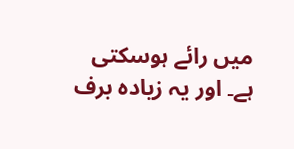میں رائے ہوسکتی ہے۔ اور یہ زیادہ برف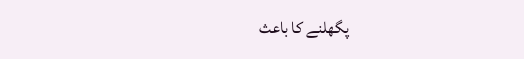پگھلنے کا باعث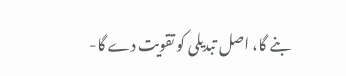بنے گا، اصل تبدیلی کو تقویت دے گا-